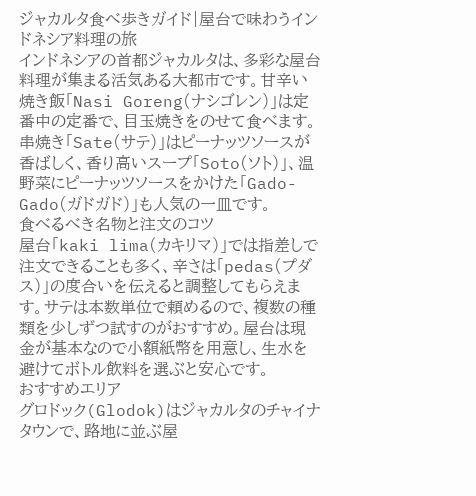ジャカルタ食べ歩きガイド|屋台で味わうインドネシア料理の旅
インドネシアの首都ジャカルタは、多彩な屋台料理が集まる活気ある大都市です。甘辛い焼き飯「Nasi Goreng(ナシゴレン)」は定番中の定番で、目玉焼きをのせて食べます。串焼き「Sate(サテ)」はピーナッツソースが香ばしく、香り高いスープ「Soto(ソト)」、温野菜にピーナッツソースをかけた「Gado-Gado(ガドガド)」も人気の一皿です。
食べるべき名物と注文のコツ
屋台「kaki lima(カキリマ)」では指差しで注文できることも多く、辛さは「pedas(プダス)」の度合いを伝えると調整してもらえます。サテは本数単位で頼めるので、複数の種類を少しずつ試すのがおすすめ。屋台は現金が基本なので小額紙幣を用意し、生水を避けてボトル飲料を選ぶと安心です。
おすすめエリア
グロドック(Glodok)はジャカルタのチャイナタウンで、路地に並ぶ屋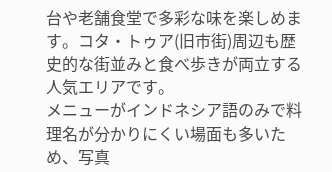台や老舗食堂で多彩な味を楽しめます。コタ・トゥア(旧市街)周辺も歴史的な街並みと食べ歩きが両立する人気エリアです。
メニューがインドネシア語のみで料理名が分かりにくい場面も多いため、写真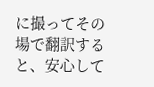に撮ってその場で翻訳すると、安心して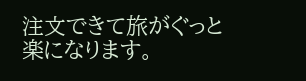注文できて旅がぐっと楽になります。